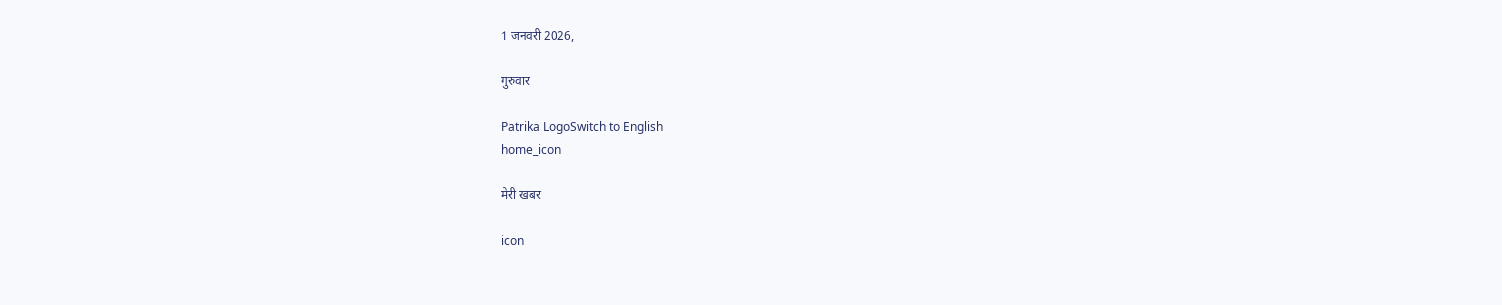1 जनवरी 2026,

गुरुवार

Patrika LogoSwitch to English
home_icon

मेरी खबर

icon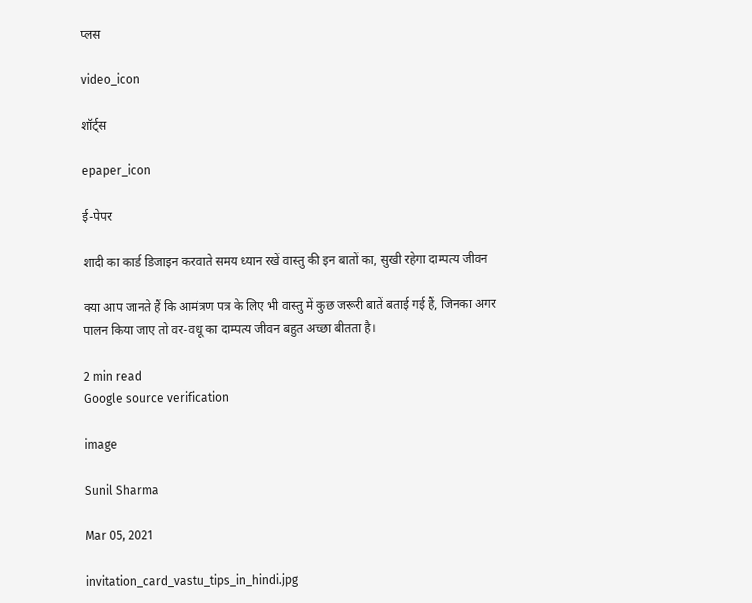प्लस

video_icon

शॉर्ट्स

epaper_icon

ई-पेपर

शादी का कार्ड डिजाइन करवाते समय ध्यान रखें वास्तु की इन बातों का, सुखी रहेगा दाम्पत्य जीवन

क्या आप जानते हैं कि आमंत्रण पत्र के लिए भी वास्तु में कुछ जरूरी बातें बताई गई हैं, जिनका अगर पालन किया जाए तो वर-वधू का दाम्पत्य जीवन बहुत अच्छा बीतता है।

2 min read
Google source verification

image

Sunil Sharma

Mar 05, 2021

invitation_card_vastu_tips_in_hindi.jpg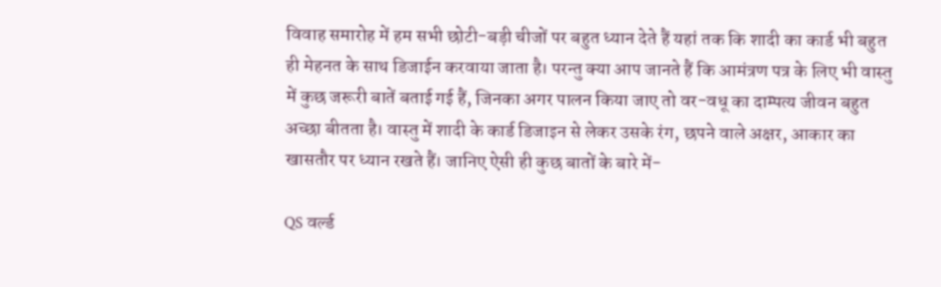विवाह समारोह में हम सभी छोटी-बड़ी चीजों पर बहुत ध्यान देते हैं यहां तक कि शादी का कार्ड भी बहुत ही मेहनत के साथ डिजाईन करवाया जाता है। परन्तु क्या आप जानते हैं कि आमंत्रण पत्र के लिए भी वास्तु में कुछ जरूरी बातें बताई गई हैं, जिनका अगर पालन किया जाए तो वर-वधू का दाम्पत्य जीवन बहुत अच्छा बीतता है। वास्तु में शादी के कार्ड डिजाइन से लेकर उसके रंग, छपने वाले अक्षर, आकार का खासतौर पर ध्यान रखते हैं। जानिए ऐसी ही कुछ बातों के बारे में-

QS वर्ल्ड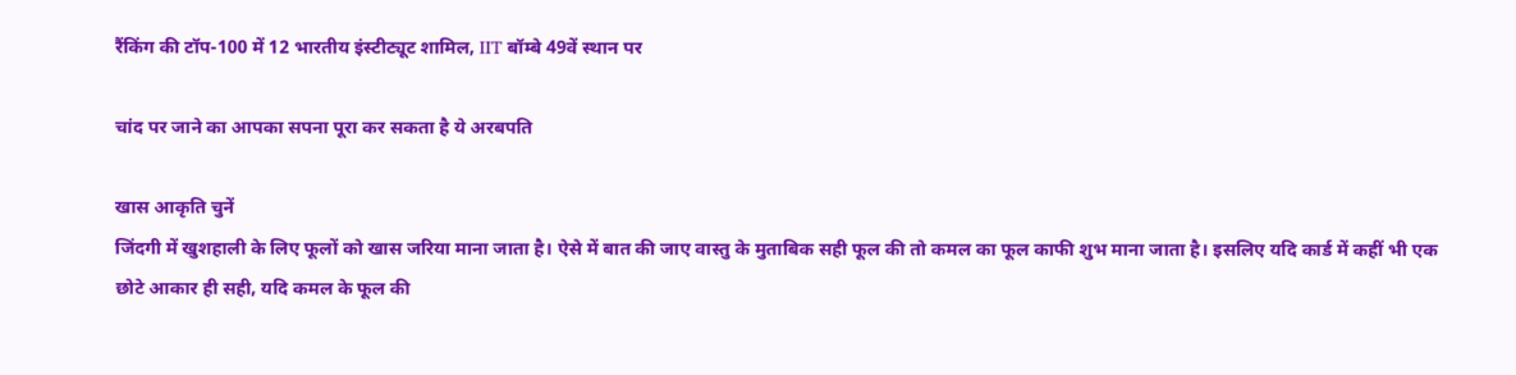रैंकिंग की टॉप-100 में 12 भारतीय इंस्टीट्यूट शामिल, IIT बॉम्बे 49वें स्थान पर

चांद पर जाने का आपका सपना पूरा कर सकता है ये अरबपति

खास आकृति चुनें
जिंदगी में खुशहाली के लिए फूलों को खास जरिया माना जाता है। ऐसे में बात की जाए वास्तु के मुताबिक सही फूल की तो कमल का फूल काफी शुभ माना जाता है। इसलिए यदि कार्ड में कहीं भी एक छोटे आकार ही सही, यदि कमल के फूल की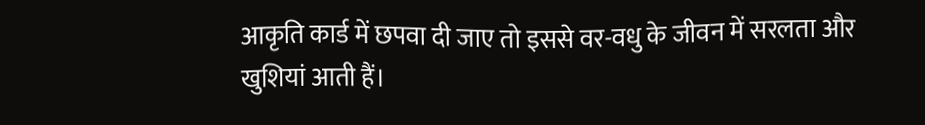आकृति कार्ड में छपवा दी जाए तो इससे वर-वधु के जीवन में सरलता और खुशियां आती हैं।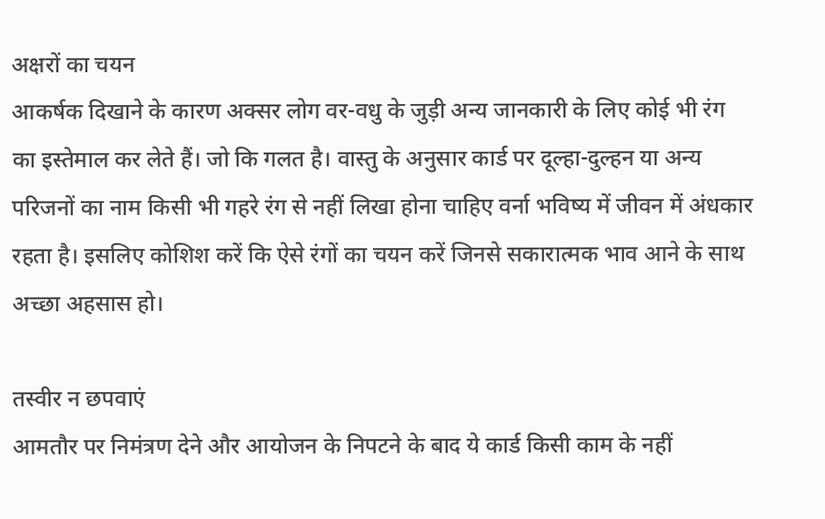अक्षरों का चयन
आकर्षक दिखाने के कारण अक्सर लोग वर-वधु के जुड़ी अन्य जानकारी के लिए कोई भी रंग का इस्तेमाल कर लेते हैं। जो कि गलत है। वास्तु के अनुसार कार्ड पर दूल्हा-दुल्हन या अन्य परिजनों का नाम किसी भी गहरे रंग से नहीं लिखा होना चाहिए वर्ना भविष्य में जीवन में अंधकार रहता है। इसलिए कोशिश करें कि ऐसे रंगों का चयन करें जिनसे सकारात्मक भाव आने के साथ अच्छा अहसास हो।

तस्वीर न छपवाएं
आमतौर पर निमंत्रण देने और आयोजन के निपटने के बाद ये कार्ड किसी काम के नहीं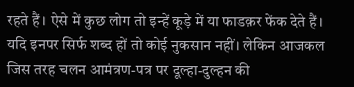रहते हैं। ऐसे में कुछ लोग तो इन्हें कूड़े में या फाडक़र फेंक देते हैं। यदि इनपर सिर्फ शब्द हों तो कोई नुकसान नहीं। लेकिन आजकल जिस तरह चलन आमंत्रण-पत्र पर दूल्हा-दुल्हन की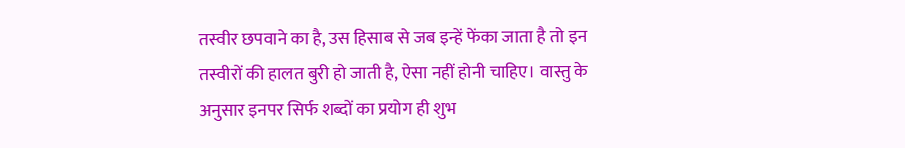तस्वीर छपवाने का है, उस हिसाब से जब इन्हें फेंका जाता है तो इन तस्वीरों की हालत बुरी हो जाती है, ऐसा नहीं होनी चाहिए। वास्तु के अनुसार इनपर सिर्फ शब्दों का प्रयोग ही शुभ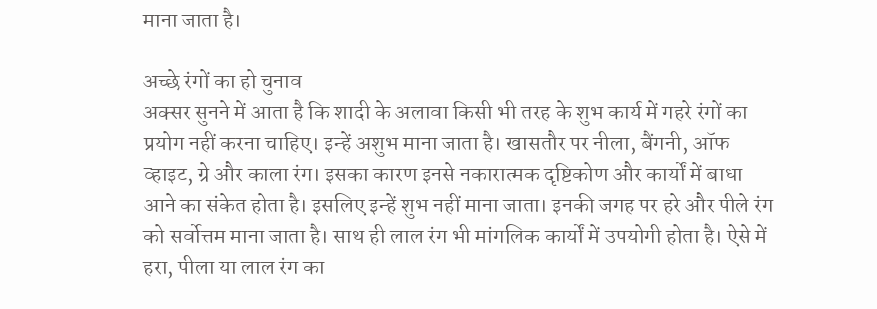माना जाता है।

अच्छे रंगों का हो चुनाव
अक्सर सुनने में आता है कि शादी के अलावा किसी भी तरह के शुभ कार्य में गहरे रंगों का प्रयोग नहीं करना चाहिए। इन्हें अशुभ माना जाता है। खासतौर पर नीला, बैंगनी, ऑफ व्हाइट, ग्रे और काला रंग। इसका कारण इनसे नकारात्मक दृष्टिकोण और कार्यों में बाधा आने का संकेत होता है। इसलिए इन्हें शुभ नहीं माना जाता। इनकी जगह पर हरे और पीले रंग को सर्वोत्तम माना जाता है। साथ ही लाल रंग भी मांगलिक कार्यों में उपयोगी होता है। ऐसे में हरा, पीला या लाल रंग का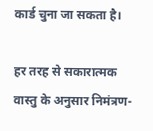कार्ड चुना जा सकता है।

हर तरह से सकारात्मक
वास्तु के अनुसार निमंत्रण-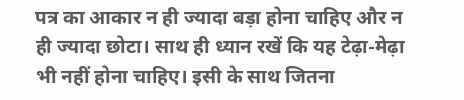पत्र का आकार न ही ज्यादा बड़ा होना चाहिए और न ही ज्यादा छोटा। साथ ही ध्यान रखें कि यह टेढ़ा-मेढ़ा भी नहीं होना चाहिए। इसी के साथ जितना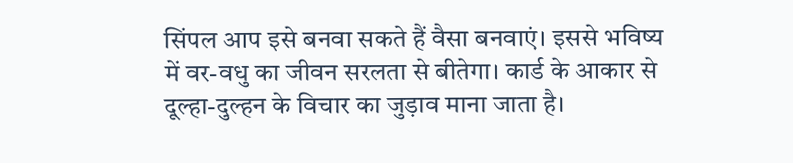सिंपल आप इसे बनवा सकते हैं वैसा बनवाएं। इससे भविष्य में वर-वधु का जीवन सरलता से बीतेगा। कार्ड के आकार से दूल्हा-दुल्हन के विचार का जुड़ाव माना जाता है।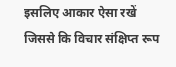इसलिए आकार ऐसा रखें जिससे कि विचार संक्षिप्त रूप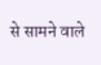से सामने वाले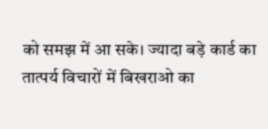को समझ में आ सके। ज्यादा बड़े कार्ड का तात्पर्य विचारों में बिखराओ का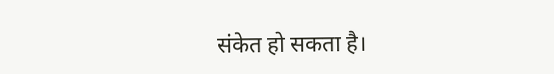संकेत हो सकता है।